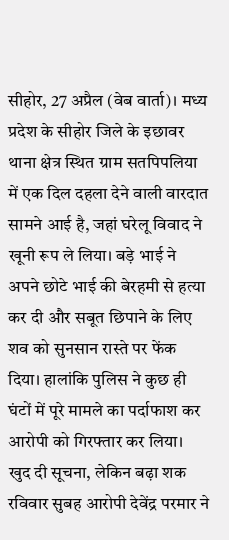सीहोर, 27 अप्रैल (वेब वार्ता)। मध्य प्रदेश के सीहोर जिले के इछावर थाना क्षेत्र स्थित ग्राम सतपिपलिया में एक दिल दहला देने वाली वारदात सामने आई है, जहां घरेलू विवाद ने खूनी रूप ले लिया। बड़े भाई ने अपने छोटे भाई की बेरहमी से हत्या कर दी और सबूत छिपाने के लिए शव को सुनसान रास्ते पर फेंक दिया। हालांकि पुलिस ने कुछ ही घंटों में पूरे मामले का पर्दाफाश कर आरोपी को गिरफ्तार कर लिया।
खुद दी सूचना, लेकिन बढ़ा शक
रविवार सुबह आरोपी देवेंद्र परमार ने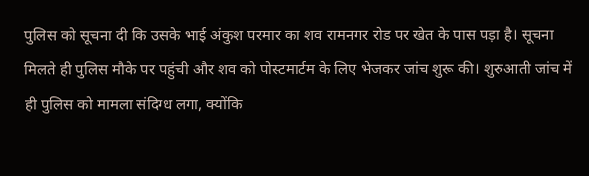पुलिस को सूचना दी कि उसके भाई अंकुश परमार का शव रामनगर रोड पर खेत के पास पड़ा है। सूचना मिलते ही पुलिस मौके पर पहुंची और शव को पोस्टमार्टम के लिए भेजकर जांच शुरू की। शुरुआती जांच में ही पुलिस को मामला संदिग्ध लगा, क्योंकि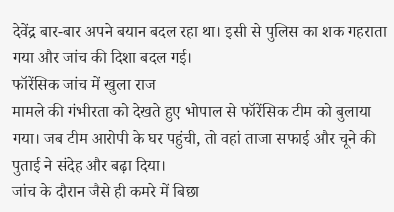देवेंद्र बार-बार अपने बयान बदल रहा था। इसी से पुलिस का शक गहराता गया और जांच की दिशा बदल गई।
फॉरेंसिक जांच में खुला राज
मामले की गंभीरता को देखते हुए भोपाल से फॉरेंसिक टीम को बुलाया गया। जब टीम आरोपी के घर पहुंची, तो वहां ताजा सफाई और चूने की पुताई ने संदेह और बढ़ा दिया।
जांच के दौरान जैसे ही कमरे में बिछा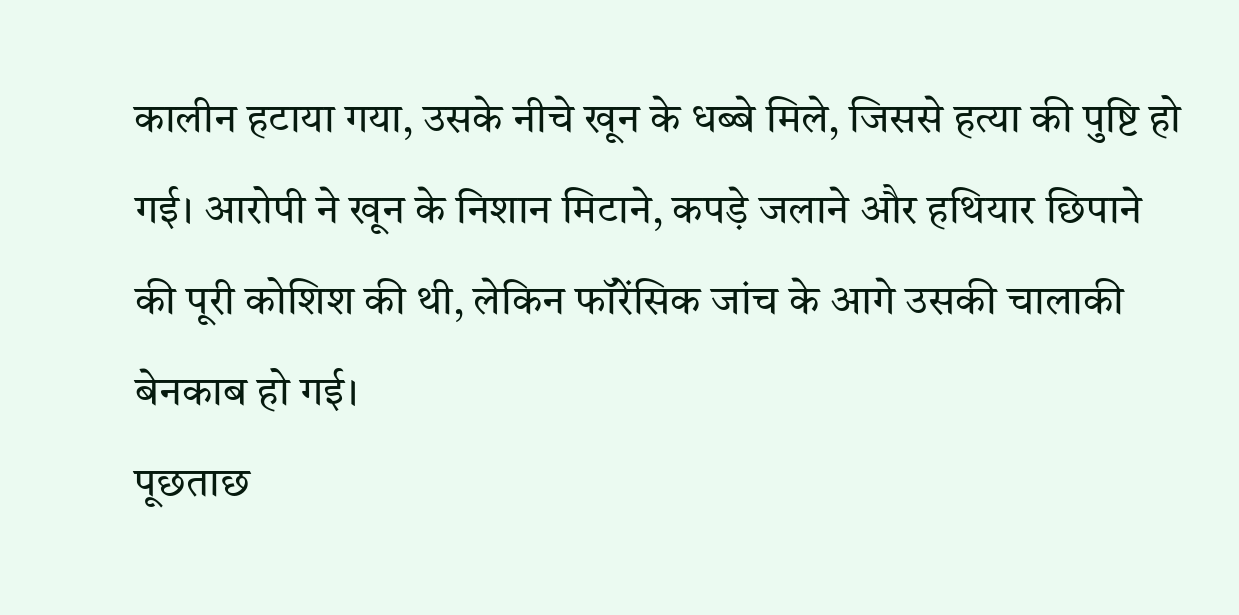कालीन हटाया गया, उसके नीचे खून के धब्बे मिले, जिससे हत्या की पुष्टि हो गई। आरोपी ने खून के निशान मिटाने, कपड़े जलाने और हथियार छिपाने की पूरी कोशिश की थी, लेकिन फॉरेंसिक जांच के आगे उसकी चालाकी बेनकाब हो गई।
पूछताछ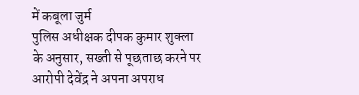में कबूला जुर्म
पुलिस अधीक्षक दीपक कुमार शुक्ला के अनुसार, सख्ती से पूछताछ करने पर आरोपी देवेंद्र ने अपना अपराध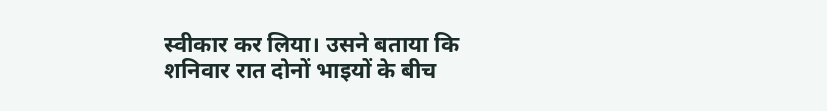स्वीकार कर लिया। उसने बताया कि शनिवार रात दोनों भाइयों के बीच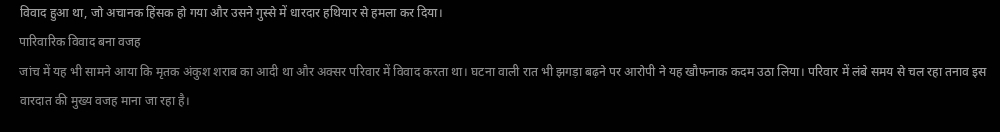विवाद हुआ था, जो अचानक हिंसक हो गया और उसने गुस्से में धारदार हथियार से हमला कर दिया।
पारिवारिक विवाद बना वजह
जांच में यह भी सामने आया कि मृतक अंकुश शराब का आदी था और अक्सर परिवार में विवाद करता था। घटना वाली रात भी झगड़ा बढ़ने पर आरोपी ने यह खौफनाक कदम उठा लिया। परिवार में लंबे समय से चल रहा तनाव इस वारदात की मुख्य वजह माना जा रहा है।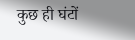कुछ ही घंटों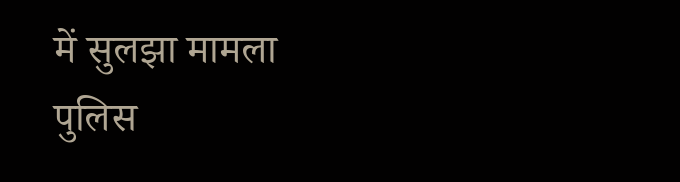में सुलझा मामला
पुलिस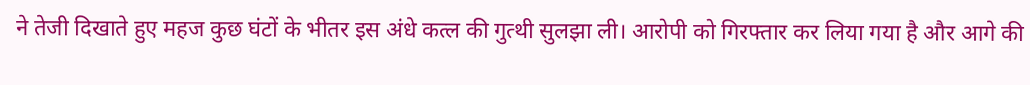ने तेजी दिखाते हुए महज कुछ घंटों के भीतर इस अंधे कत्ल की गुत्थी सुलझा ली। आरोपी को गिरफ्तार कर लिया गया है और आगे की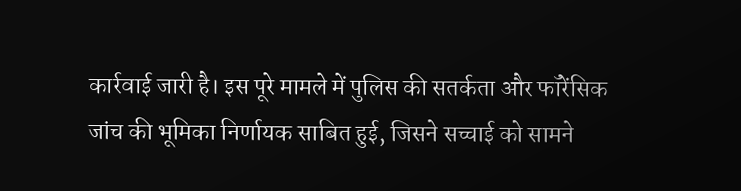कार्रवाई जारी है। इस पूरे मामले में पुलिस की सतर्कता और फॉरेंसिक जांच की भूमिका निर्णायक साबित हुई, जिसने सच्चाई को सामने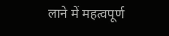लाने में महत्वपूर्ण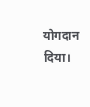योगदान दिया।